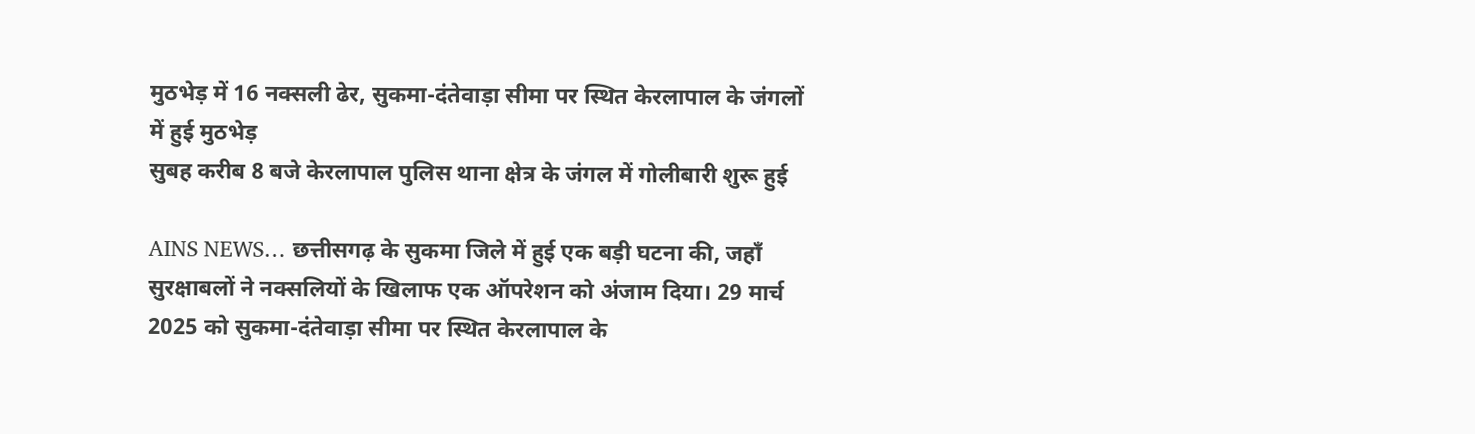मुठभेड़ में 16 नक्सली ढेर, सुकमा-दंतेवाड़ा सीमा पर स्थित केरलापाल के जंगलों में हुई मुठभेड़
सुबह करीब 8 बजे केरलापाल पुलिस थाना क्षेत्र के जंगल में गोलीबारी शुरू हुई

AINS NEWS… छत्तीसगढ़ के सुकमा जिले में हुई एक बड़ी घटना की, जहाँ सुरक्षाबलों ने नक्सलियों के खिलाफ एक ऑपरेशन को अंजाम दिया। 29 मार्च 2025 को सुकमा-दंतेवाड़ा सीमा पर स्थित केरलापाल के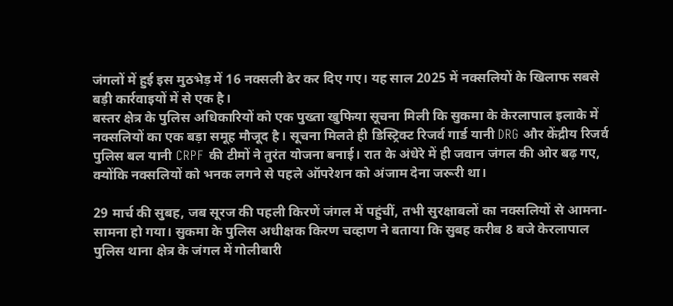जंगलों में हुई इस मुठभेड़ में 16 नक्सली ढेर कर दिए गए। यह साल 2025 में नक्सलियों के खिलाफ सबसे बड़ी कार्रवाइयों में से एक है।
बस्तर क्षेत्र के पुलिस अधिकारियों को एक पुख्ता खुफिया सूचना मिली कि सुकमा के केरलापाल इलाके में नक्सलियों का एक बड़ा समूह मौजूद है। सूचना मिलते ही डिस्ट्रिक्ट रिजर्व गार्ड यानी DRG और केंद्रीय रिजर्व पुलिस बल यानी CRPF की टीमों ने तुरंत योजना बनाई। रात के अंधेरे में ही जवान जंगल की ओर बढ़ गए, क्योंकि नक्सलियों को भनक लगने से पहले ऑपरेशन को अंजाम देना जरूरी था।

29 मार्च की सुबह, जब सूरज की पहली किरणें जंगल में पहुंचीं, तभी सुरक्षाबलों का नक्सलियों से आमना-सामना हो गया। सुकमा के पुलिस अधीक्षक किरण चव्हाण ने बताया कि सुबह करीब 8 बजे केरलापाल पुलिस थाना क्षेत्र के जंगल में गोलीबारी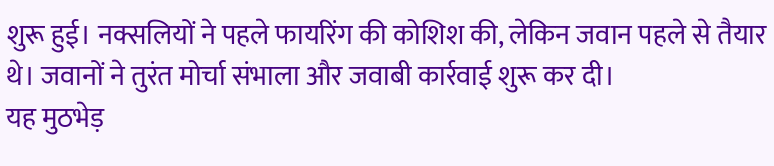शुरू हुई। नक्सलियों ने पहले फायरिंग की कोशिश की, लेकिन जवान पहले से तैयार थे। जवानों ने तुरंत मोर्चा संभाला और जवाबी कार्रवाई शुरू कर दी।
यह मुठभेड़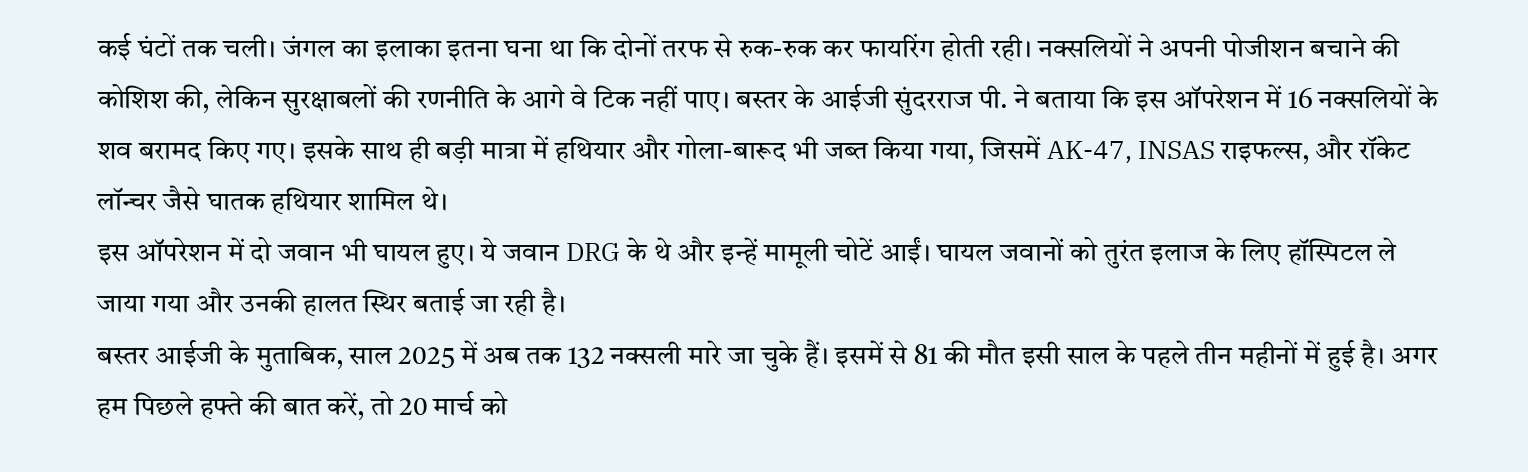कई घंटों तक चली। जंगल का इलाका इतना घना था कि दोनों तरफ से रुक-रुक कर फायरिंग होती रही। नक्सलियों ने अपनी पोजीशन बचाने की कोशिश की, लेकिन सुरक्षाबलों की रणनीति के आगे वे टिक नहीं पाए। बस्तर के आईजी सुंदरराज पी. ने बताया कि इस ऑपरेशन में 16 नक्सलियों के शव बरामद किए गए। इसके साथ ही बड़ी मात्रा में हथियार और गोला-बारूद भी जब्त किया गया, जिसमें AK-47, INSAS राइफल्स, और रॉकेट लॉन्चर जैसे घातक हथियार शामिल थे।
इस ऑपरेशन में दो जवान भी घायल हुए। ये जवान DRG के थे और इन्हें मामूली चोटें आईं। घायल जवानों को तुरंत इलाज के लिए हॉस्पिटल ले जाया गया और उनकी हालत स्थिर बताई जा रही है।
बस्तर आईजी के मुताबिक, साल 2025 में अब तक 132 नक्सली मारे जा चुके हैं। इसमें से 81 की मौत इसी साल के पहले तीन महीनों में हुई है। अगर हम पिछले हफ्ते की बात करें, तो 20 मार्च को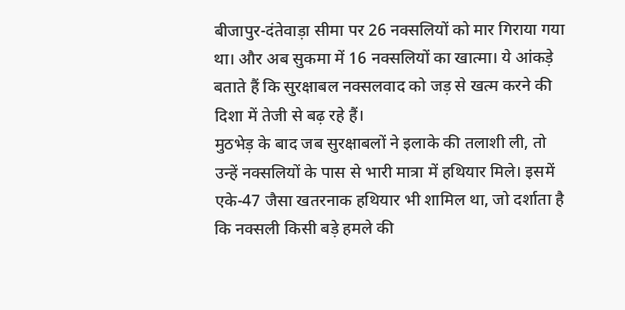बीजापुर-दंतेवाड़ा सीमा पर 26 नक्सलियों को मार गिराया गया था। और अब सुकमा में 16 नक्सलियों का खात्मा। ये आंकड़े बताते हैं कि सुरक्षाबल नक्सलवाद को जड़ से खत्म करने की दिशा में तेजी से बढ़ रहे हैं।
मुठभेड़ के बाद जब सुरक्षाबलों ने इलाके की तलाशी ली, तो उन्हें नक्सलियों के पास से भारी मात्रा में हथियार मिले। इसमें एके-47 जैसा खतरनाक हथियार भी शामिल था, जो दर्शाता है कि नक्सली किसी बड़े हमले की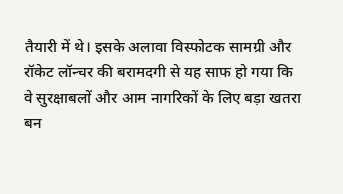तैयारी में थे। इसके अलावा विस्फोटक सामग्री और रॉकेट लॉन्चर की बरामदगी से यह साफ हो गया कि वे सुरक्षाबलों और आम नागरिकों के लिए बड़ा खतरा बन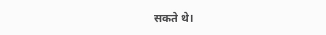सकते थे।